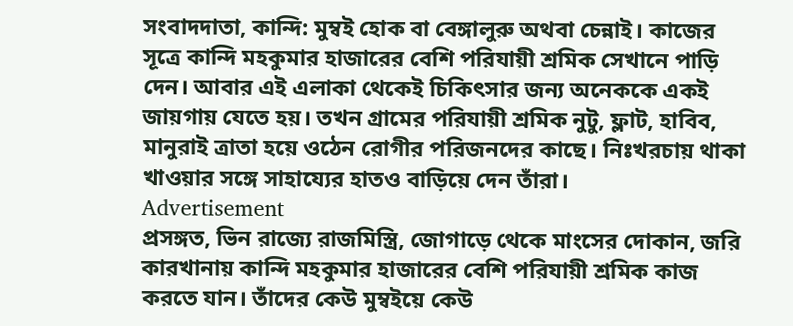সংবাদদাতা, কান্দি: মুম্বই হোক বা বেঙ্গালুরু অথবা চেন্নাই। কাজের সূত্রে কান্দি মহকুমার হাজারের বেশি পরিযায়ী শ্রমিক সেখানে পাড়ি দেন। আবার এই এলাকা থেকেই চিকিৎসার জন্য অনেককে একই জায়গায় যেতে হয়। তখন গ্রামের পরিযায়ী শ্রমিক নুটু, ফ্লাট, হাবিব, মানুরাই ত্রাতা হয়ে ওঠেন রোগীর পরিজনদের কাছে। নিঃখরচায় থাকা খাওয়ার সঙ্গে সাহায্যের হাতও বাড়িয়ে দেন তাঁরা।
Advertisement
প্রসঙ্গত, ভিন রাজ্যে রাজমিস্ত্রি, জোগাড়ে থেকে মাংসের দোকান, জরি কারখানায় কান্দি মহকুমার হাজারের বেশি পরিযায়ী শ্রমিক কাজ করতে যান। তাঁদের কেউ মুম্বইয়ে কেউ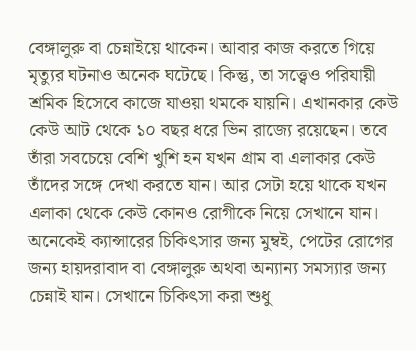বেঙ্গালুরু বা চেন্নাইয়ে থাকেন। আবার কাজ করতে গিয়ে মৃত্যুর ঘটনাও অনেক ঘটেছে। কিন্তু, তা সত্ত্বেও পরিযায়ী শ্রমিক হিসেবে কাজে যাওয়া থমকে যায়নি। এখানকার কেউ কেউ আট থেকে ১০ বছর ধরে ভিন রাজ্যে রয়েছেন। তবে তাঁরা সবচেয়ে বেশি খুশি হন যখন গ্রাম বা এলাকার কেউ তাঁদের সঙ্গে দেখা করতে যান। আর সেটা হয়ে থাকে যখন এলাকা থেকে কেউ কোনও রোগীকে নিয়ে সেখানে যান।
অনেকেই ক্যান্সারের চিকিৎসার জন্য মুম্বই, পেটের রোগের জন্য হায়দরাবাদ বা বেঙ্গালুরু অথবা অন্যান্য সমস্যার জন্য চেন্নাই যান। সেখানে চিকিৎসা করা শুধু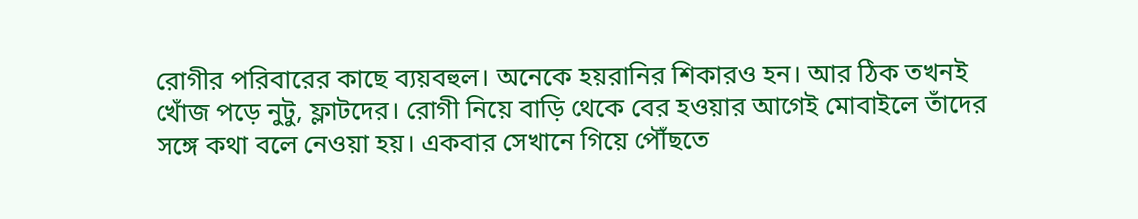রোগীর পরিবারের কাছে ব্যয়বহুল। অনেকে হয়রানির শিকারও হন। আর ঠিক তখনই খোঁজ পড়ে নুটু, ফ্লাটদের। রোগী নিয়ে বাড়ি থেকে বের হওয়ার আগেই মোবাইলে তাঁদের সঙ্গে কথা বলে নেওয়া হয়। একবার সেখানে গিয়ে পৌঁছতে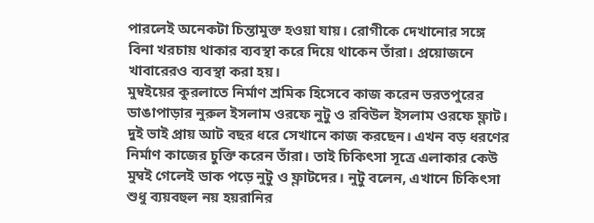পারলেই অনেকটা চিন্তামুক্ত হওয়া যায়। রোগীকে দেখানোর সঙ্গে বিনা খরচায় থাকার ব্যবস্থা করে দিয়ে থাকেন তাঁরা। প্রয়োজনে খাবারেরও ব্যবস্থা করা হয়।
মুম্বইয়ের কুরলাতে নির্মাণ শ্রমিক হিসেবে কাজ করেন ভরতপুরের ডাঙাপাড়ার নুরুল ইসলাম ওরফে নুটু ও রবিউল ইসলাম ওরফে ফ্লাট। দুই ভাই প্রায় আট বছর ধরে সেখানে কাজ করছেন। এখন বড় ধরণের নির্মাণ কাজের চুক্তি করেন তাঁরা। তাই চিকিৎসা সূত্রে এলাকার কেউ মুম্বই গেলেই ডাক পড়ে নুটু ও ফ্লাটদের। নুটু বলেন, এখানে চিকিৎসা শুধু ব্যয়বহুল নয় হয়রানির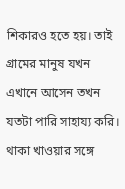শিকারও হতে হয়। তাই গ্রামের মানুষ যখন এখানে আসেন তখন যতটা পারি সাহায্য করি। থাকা খাওয়ার সঙ্গে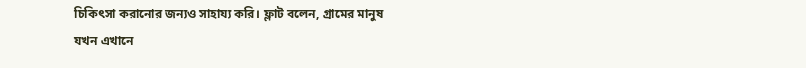চিকিৎসা করানোর জন্যও সাহায্য করি। ফ্লাট বলেন, গ্রামের মানুষ যখন এখানে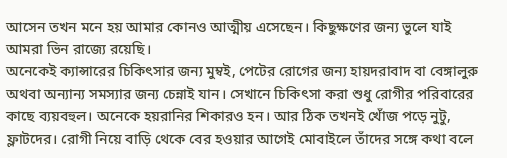আসেন তখন মনে হয় আমার কোনও আত্মীয় এসেছেন। কিছুক্ষণের জন্য ভুলে যাই আমরা ভিন রাজ্যে রয়েছি।
অনেকেই ক্যান্সারের চিকিৎসার জন্য মুম্বই, পেটের রোগের জন্য হায়দরাবাদ বা বেঙ্গালুরু অথবা অন্যান্য সমস্যার জন্য চেন্নাই যান। সেখানে চিকিৎসা করা শুধু রোগীর পরিবারের কাছে ব্যয়বহুল। অনেকে হয়রানির শিকারও হন। আর ঠিক তখনই খোঁজ পড়ে নুটু, ফ্লাটদের। রোগী নিয়ে বাড়ি থেকে বের হওয়ার আগেই মোবাইলে তাঁদের সঙ্গে কথা বলে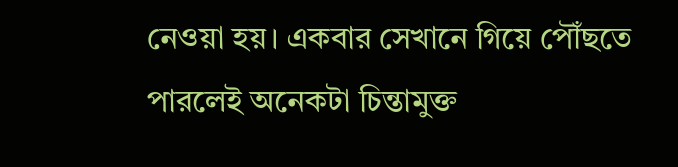নেওয়া হয়। একবার সেখানে গিয়ে পৌঁছতে পারলেই অনেকটা চিন্তামুক্ত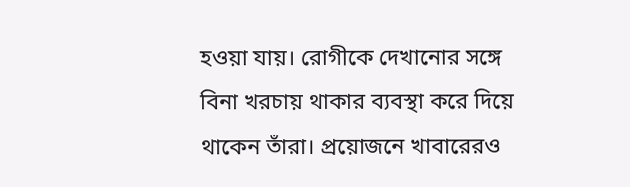হওয়া যায়। রোগীকে দেখানোর সঙ্গে বিনা খরচায় থাকার ব্যবস্থা করে দিয়ে থাকেন তাঁরা। প্রয়োজনে খাবারেরও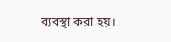ব্যবস্থা করা হয়।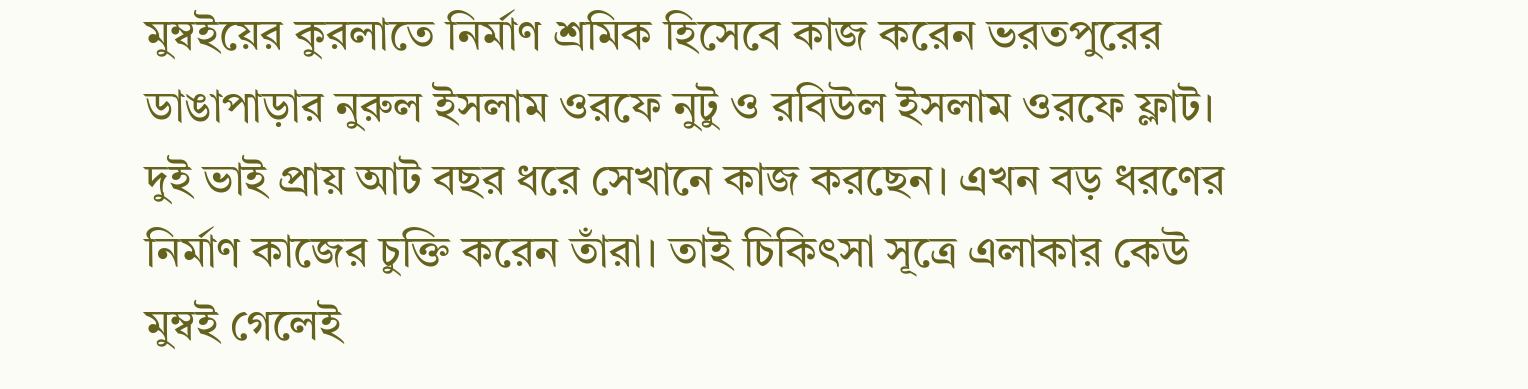মুম্বইয়ের কুরলাতে নির্মাণ শ্রমিক হিসেবে কাজ করেন ভরতপুরের ডাঙাপাড়ার নুরুল ইসলাম ওরফে নুটু ও রবিউল ইসলাম ওরফে ফ্লাট। দুই ভাই প্রায় আট বছর ধরে সেখানে কাজ করছেন। এখন বড় ধরণের নির্মাণ কাজের চুক্তি করেন তাঁরা। তাই চিকিৎসা সূত্রে এলাকার কেউ মুম্বই গেলেই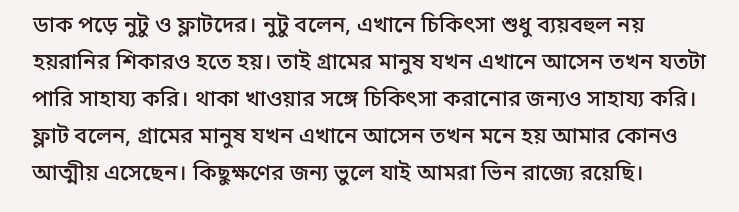ডাক পড়ে নুটু ও ফ্লাটদের। নুটু বলেন, এখানে চিকিৎসা শুধু ব্যয়বহুল নয় হয়রানির শিকারও হতে হয়। তাই গ্রামের মানুষ যখন এখানে আসেন তখন যতটা পারি সাহায্য করি। থাকা খাওয়ার সঙ্গে চিকিৎসা করানোর জন্যও সাহায্য করি। ফ্লাট বলেন, গ্রামের মানুষ যখন এখানে আসেন তখন মনে হয় আমার কোনও আত্মীয় এসেছেন। কিছুক্ষণের জন্য ভুলে যাই আমরা ভিন রাজ্যে রয়েছি।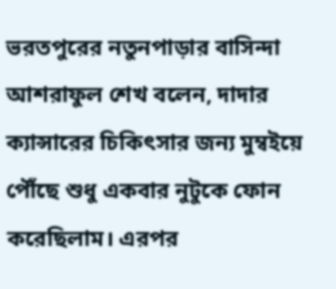ভরতপুরের নতুনপাড়ার বাসিন্দা আশরাফুল শেখ বলেন, দাদার ক্যান্সারের চিকিৎসার জন্য মুম্বইয়ে পৌঁছে শুধু একবার নুটুকে ফোন করেছিলাম। এরপর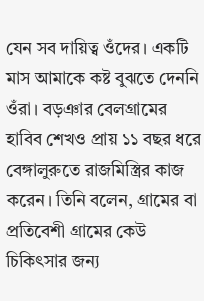যেন সব দায়িত্ব ওঁদের। একটি মাস আমাকে কষ্ট বুঝতে দেননি ওঁরা। বড়ঞার বেলগ্রামের হাবিব শেখও প্রায় ১১ বছর ধরে বেঙ্গালুরুতে রাজমিস্ত্রির কাজ করেন। তিনি বলেন, গ্রামের বা প্রতিবেশী গ্রামের কেউ চিকিৎসার জন্য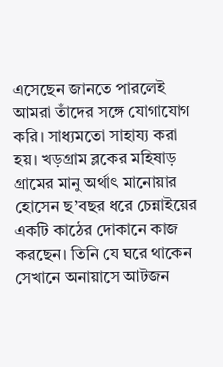এসেছেন জানতে পারলেই আমরা তাঁদের সঙ্গে যোগাযোগ করি। সাধ্যমতো সাহায্য করা হয়। খড়গ্রাম ব্লকের মহিষাড় গ্রামের মানু অর্থাৎ মানোয়ার হোসেন ছ’বছর ধরে চেন্নাইয়ের একটি কাঠের দোকানে কাজ করছেন। তিনি যে ঘরে থাকেন সেখানে অনায়াসে আটজন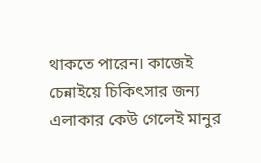থাকতে পারেন। কাজেই চেন্নাইয়ে চিকিৎসার জন্য এলাকার কেউ গেলেই মানুর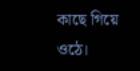কাছে গিয়ে ওঠে।